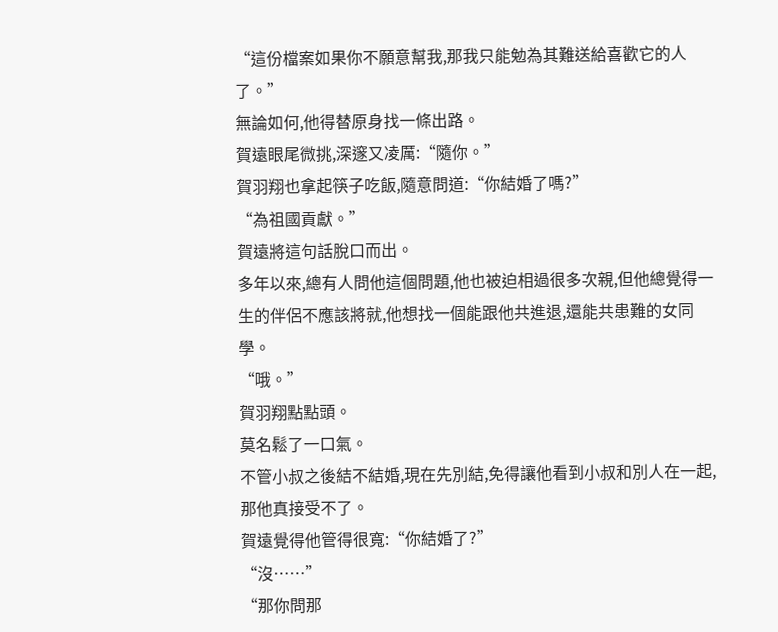“這份檔案如果你不願意幫我,那我只能勉為其難送給喜歡它的人了。”
無論如何,他得替原身找一條出路。
賀遠眼尾微挑,深邃又凌厲:“隨你。”
賀羽翔也拿起筷子吃飯,隨意問道:“你結婚了嗎?”
“為祖國貢獻。”
賀遠將這句話脫口而出。
多年以來,總有人問他這個問題,他也被迫相過很多次親,但他總覺得一生的伴侶不應該將就,他想找一個能跟他共進退,還能共患難的女同學。
“哦。”
賀羽翔點點頭。
莫名鬆了一口氣。
不管小叔之後結不結婚,現在先別結,免得讓他看到小叔和別人在一起,那他真接受不了。
賀遠覺得他管得很寬:“你結婚了?”
“沒……”
“那你問那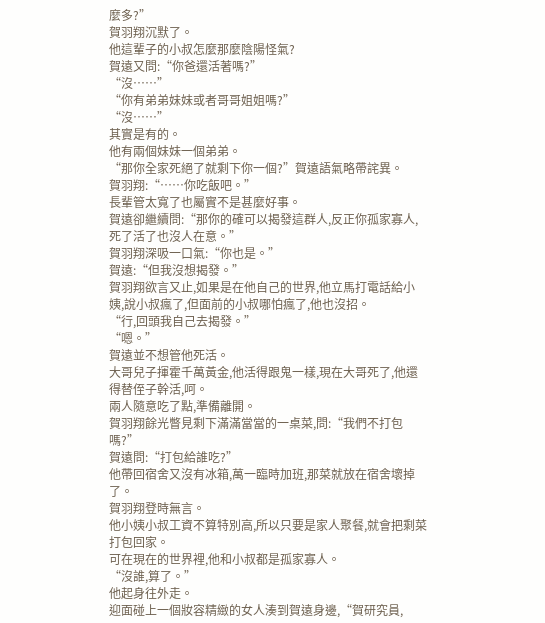麼多?”
賀羽翔沉默了。
他這輩子的小叔怎麼那麼陰陽怪氣?
賀遠又問:“你爸還活著嗎?”
“沒……”
“你有弟弟妹妹或者哥哥姐姐嗎?”
“沒……”
其實是有的。
他有兩個妹妹一個弟弟。
“那你全家死絕了就剩下你一個?”賀遠語氣略帶詫異。
賀羽翔:“……你吃飯吧。”
長輩管太寬了也屬實不是甚麼好事。
賀遠卻繼續問:“那你的確可以揭發這群人,反正你孤家寡人,死了活了也沒人在意。”
賀羽翔深吸一口氣:“你也是。”
賀遠:“但我沒想揭發。”
賀羽翔欲言又止,如果是在他自己的世界,他立馬打電話給小姨,說小叔瘋了,但面前的小叔哪怕瘋了,他也沒招。
“行,回頭我自己去揭發。”
“嗯。”
賀遠並不想管他死活。
大哥兒子揮霍千萬黃金,他活得跟鬼一樣,現在大哥死了,他還得替侄子幹活,呵。
兩人隨意吃了點,準備離開。
賀羽翔餘光瞥見剩下滿滿當當的一桌菜,問:“我們不打包嗎?”
賀遠問:“打包給誰吃?”
他帶回宿舍又沒有冰箱,萬一臨時加班,那菜就放在宿舍壞掉了。
賀羽翔登時無言。
他小姨小叔工資不算特別高,所以只要是家人聚餐,就會把剩菜打包回家。
可在現在的世界裡,他和小叔都是孤家寡人。
“沒誰,算了。”
他起身往外走。
迎面碰上一個妝容精緻的女人湊到賀遠身邊,“賀研究員,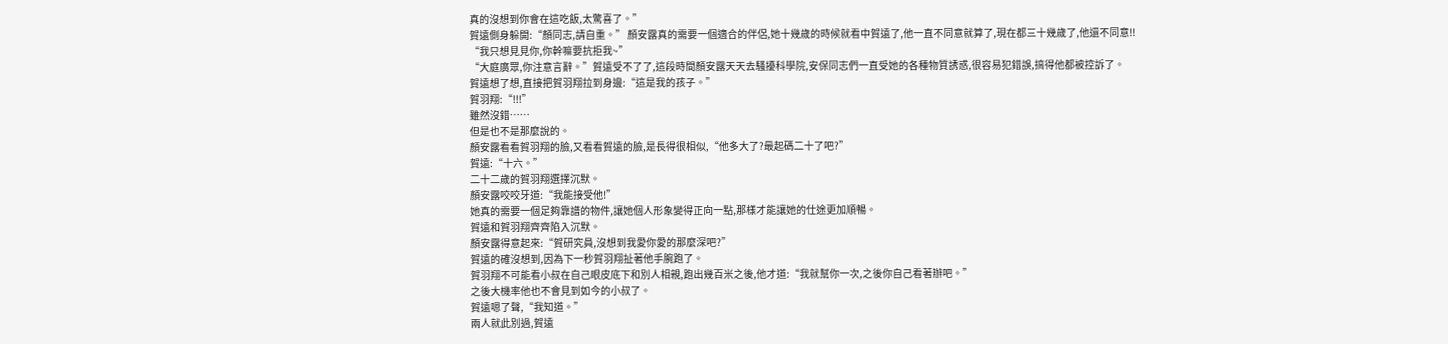真的沒想到你會在這吃飯,太驚喜了。”
賀遠側身躲開:“顏同志,請自重。” 顏安露真的需要一個適合的伴侶,她十幾歲的時候就看中賀遠了,他一直不同意就算了,現在都三十幾歲了,他還不同意!!
“我只想見見你,你幹嘛要抗拒我~”
“大庭廣眾,你注意言辭。”賀遠受不了了,這段時間顏安露天天去騷擾科學院,安保同志們一直受她的各種物質誘惑,很容易犯錯誤,搞得他都被控訴了。
賀遠想了想,直接把賀羽翔拉到身邊:“這是我的孩子。”
賀羽翔:“!!!”
雖然沒錯……
但是也不是那麼說的。
顏安露看看賀羽翔的臉,又看看賀遠的臉,是長得很相似,“他多大了?最起碼二十了吧?”
賀遠:“十六。”
二十二歲的賀羽翔選擇沉默。
顏安露咬咬牙道:“我能接受他!”
她真的需要一個足夠靠譜的物件,讓她個人形象變得正向一點,那樣才能讓她的仕途更加順暢。
賀遠和賀羽翔齊齊陷入沉默。
顏安露得意起來:“賀研究員,沒想到我愛你愛的那麼深吧?”
賀遠的確沒想到,因為下一秒賀羽翔扯著他手腕跑了。
賀羽翔不可能看小叔在自己眼皮底下和別人相親,跑出幾百米之後,他才道:“我就幫你一次,之後你自己看著辦吧。”
之後大機率他也不會見到如今的小叔了。
賀遠嗯了聲,“我知道。”
兩人就此別過,賀遠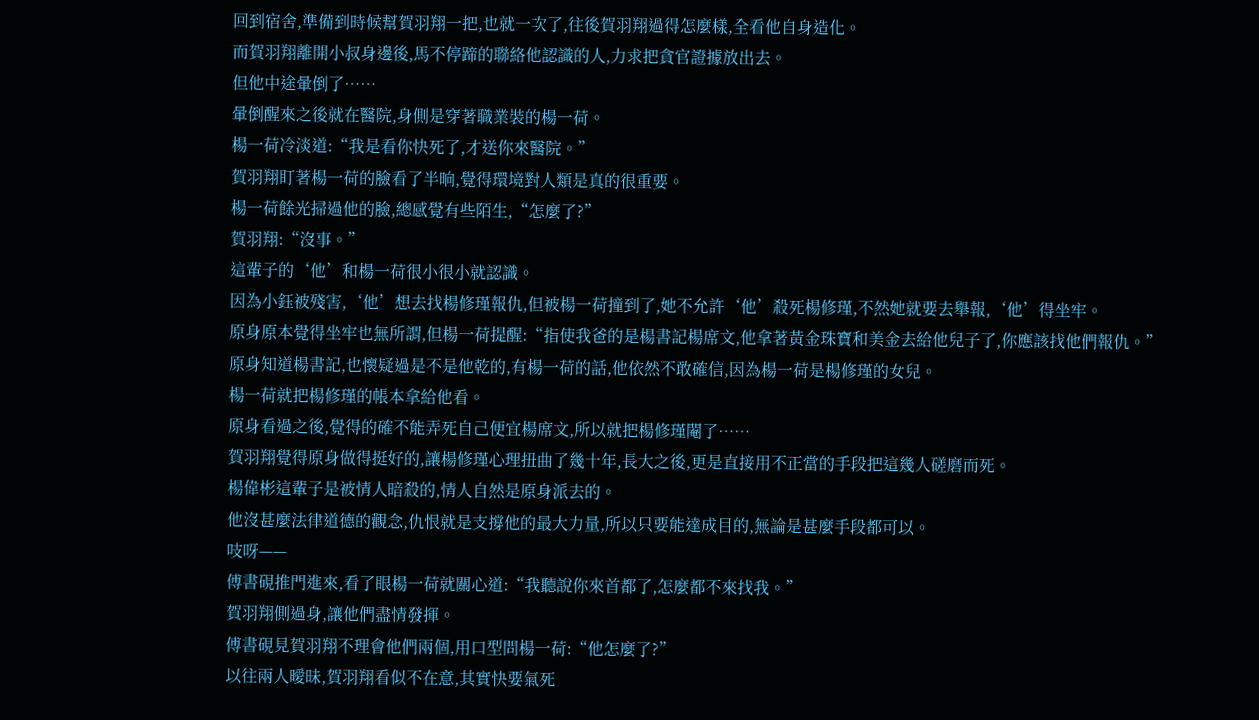回到宿舍,準備到時候幫賀羽翔一把,也就一次了,往後賀羽翔過得怎麼樣,全看他自身造化。
而賀羽翔離開小叔身邊後,馬不停蹄的聯絡他認識的人,力求把貪官證據放出去。
但他中途暈倒了……
暈倒醒來之後就在醫院,身側是穿著職業裝的楊一荷。
楊一荷冷淡道:“我是看你快死了,才送你來醫院。”
賀羽翔盯著楊一荷的臉看了半晌,覺得環境對人類是真的很重要。
楊一荷餘光掃過他的臉,總感覺有些陌生,“怎麼了?”
賀羽翔:“沒事。”
這輩子的‘他’和楊一荷很小很小就認識。
因為小鈺被殘害,‘他’想去找楊修瑾報仇,但被楊一荷撞到了,她不允許‘他’殺死楊修瑾,不然她就要去舉報,‘他’得坐牢。
原身原本覺得坐牢也無所謂,但楊一荷提醒:“指使我爸的是楊書記楊席文,他拿著黃金珠寶和美金去給他兒子了,你應該找他們報仇。”
原身知道楊書記,也懷疑過是不是他乾的,有楊一荷的話,他依然不敢確信,因為楊一荷是楊修瑾的女兒。
楊一荷就把楊修瑾的帳本拿給他看。
原身看過之後,覺得的確不能弄死自己便宜楊席文,所以就把楊修瑾閹了……
賀羽翔覺得原身做得挺好的,讓楊修瑾心理扭曲了幾十年,長大之後,更是直接用不正當的手段把這幾人磋磨而死。
楊偉彬這輩子是被情人暗殺的,情人自然是原身派去的。
他沒甚麼法律道德的觀念,仇恨就是支撐他的最大力量,所以只要能達成目的,無論是甚麼手段都可以。
吱呀——
傅書硯推門進來,看了眼楊一荷就關心道:“我聽說你來首都了,怎麼都不來找我。”
賀羽翔側過身,讓他們盡情發揮。
傅書硯見賀羽翔不理會他們兩個,用口型問楊一荷:“他怎麼了?”
以往兩人曖昧,賀羽翔看似不在意,其實快要氣死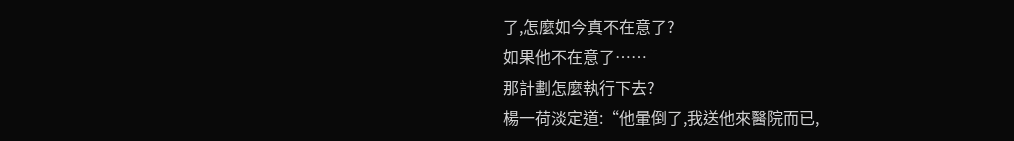了,怎麼如今真不在意了?
如果他不在意了……
那計劃怎麼執行下去?
楊一荷淡定道:“他暈倒了,我送他來醫院而已,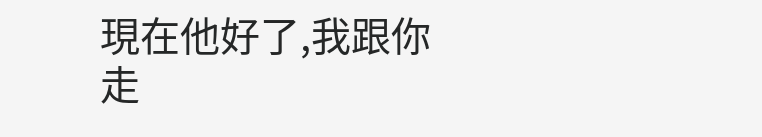現在他好了,我跟你走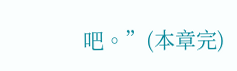吧。”(本章完)